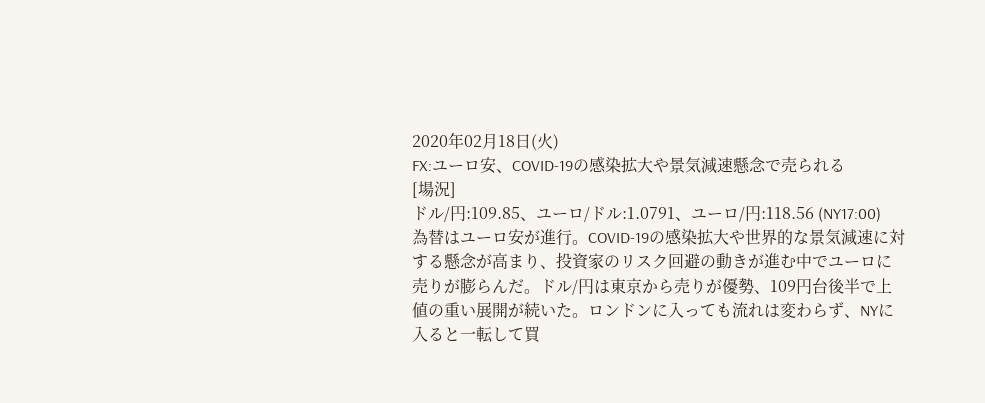2020年02月18日(火)
FX:ユーロ安、COVID-19の感染拡大や景気減速懸念で売られる
[場況]
ドル/円:109.85、ユーロ/ドル:1.0791、ユーロ/円:118.56 (NY17:00)
為替はユーロ安が進行。COVID-19の感染拡大や世界的な景気減速に対する懸念が高まり、投資家のリスク回避の動きが進む中でユーロに売りが膨らんだ。ドル/円は東京から売りが優勢、109円台後半で上値の重い展開が続いた。ロンドンに入っても流れは変わらず、NYに入ると一転して買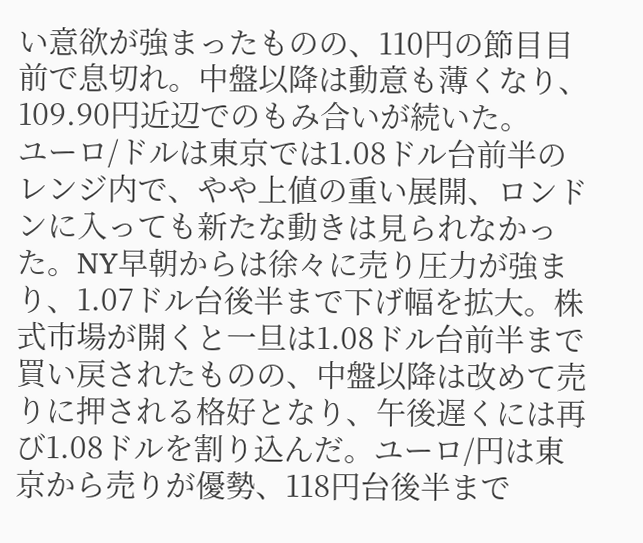い意欲が強まったものの、110円の節目目前で息切れ。中盤以降は動意も薄くなり、109.90円近辺でのもみ合いが続いた。
ユーロ/ドルは東京では1.08ドル台前半のレンジ内で、やや上値の重い展開、ロンドンに入っても新たな動きは見られなかった。NY早朝からは徐々に売り圧力が強まり、1.07ドル台後半まで下げ幅を拡大。株式市場が開くと一旦は1.08ドル台前半まで買い戻されたものの、中盤以降は改めて売りに押される格好となり、午後遅くには再び1.08ドルを割り込んだ。ユーロ/円は東京から売りが優勢、118円台後半まで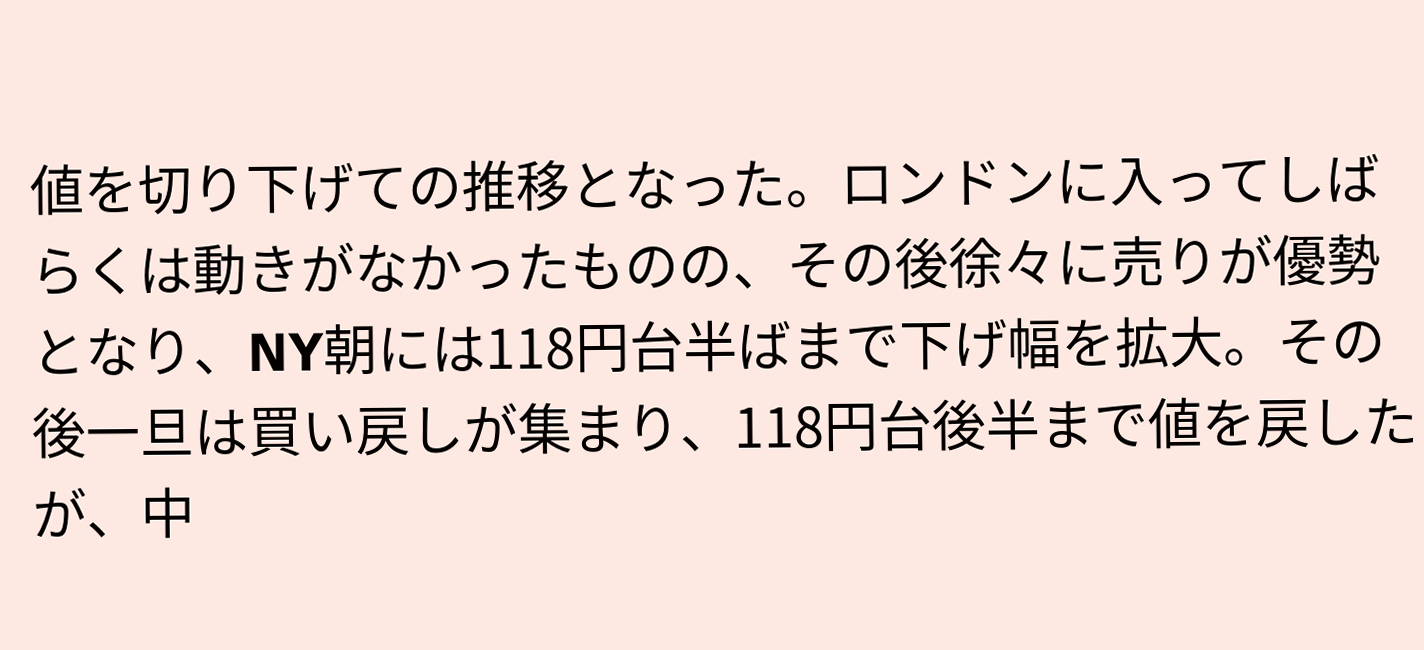値を切り下げての推移となった。ロンドンに入ってしばらくは動きがなかったものの、その後徐々に売りが優勢となり、NY朝には118円台半ばまで下げ幅を拡大。その後一旦は買い戻しが集まり、118円台後半まで値を戻したが、中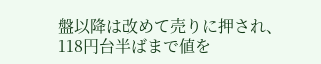盤以降は改めて売りに押され、118円台半ばまで値を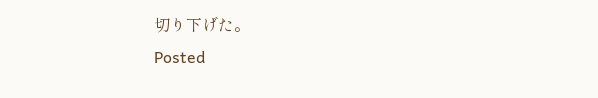切り下げた。
Posted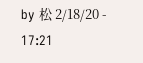by 松 2/18/20 - 17:21